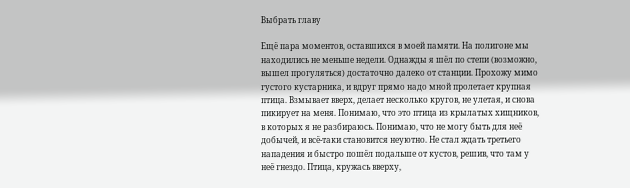Выбрать главу

Ещё пара моментов, оставшихся в моей памяти. На полигоне мы находились не меньше недели. Однажды я шёл по степи (возможно, вышел прогуляться) достаточно далеко от станции. Прохожу мимо густого кустарника, и вдруг прямо надо мной пролетает крупная птица. Взмывает вверх, делает несколько кругов, не улетая, и снова пикирует на меня. Понимаю, что это птица из крылатых хищников, в которых я не разбираюсь. Понимаю, что не могу быть для неё добычей, и всё-таки становится неуютно. Не стал ждать третьего нападения и быстро пошёл подальше от кустов, решив, что там у неё гнездо. Птица, кружась вверху,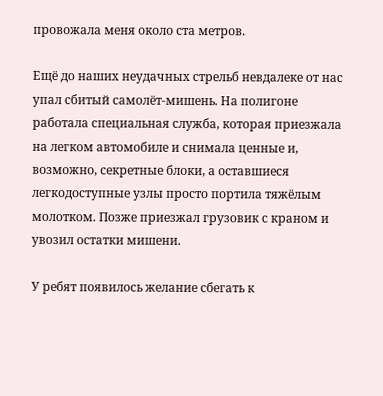провожала меня около ста метров.

Ещё до наших неудачных стрельб невдалеке от нас упал сбитый самолёт-мишень. На полигоне работала специальная служба, которая приезжала на легком автомобиле и снимала ценные и, возможно, секретные блоки, а оставшиеся легкодоступные узлы просто портила тяжёлым молотком. Позже приезжал грузовик с краном и увозил остатки мишени.

У ребят появилось желание сбегать к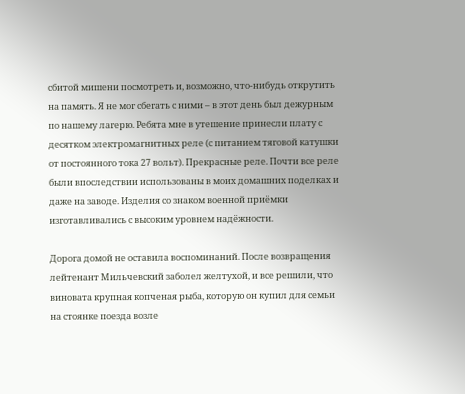сбитой мишени посмотреть и, возможно, что-нибудь открутить на память. Я не мог сбегать с ними – в этот день был дежурным по нашему лагерю. Ребята мне в утешение принесли плату с десятком электромагнитных реле (с питанием тяговой катушки от постоянного тока 27 вольт). Прекрасные реле. Почти все реле были впоследствии использованы в моих домашних поделках и даже на заводе. Изделия со знаком военной приёмки  изготавливались с высоким уровнем надёжности.

Дорога домой не оставила воспоминаний. После возвращения лейтенант Мильчевский заболел желтухой, и все решили, что виновата крупная копченая рыба, которую он купил для семьи на стоянке поезда возле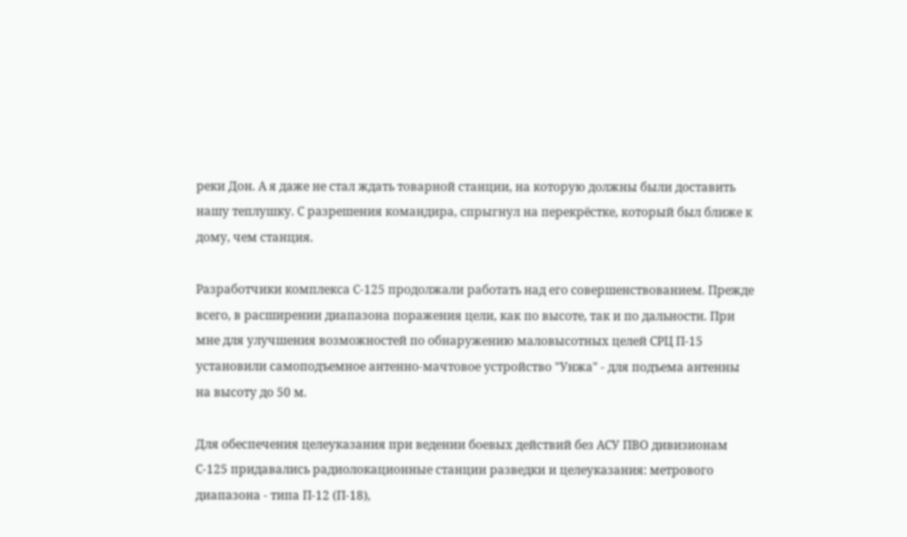реки Дон. А я даже не стал ждать товарной станции, на которую должны были доставить нашу теплушку. С разрешения командира, спрыгнул на перекрёстке, который был ближе к дому, чем станция.

Разработчики комплекса С-125 продолжали работать над его совершенствованием. Прежде всего, в расширении диапазона поражения цели, как по высоте, так и по дальности. При мне для улучшения возможностей по обнаружению маловысотных целей СРЦ П-15 установили самоподъемное антенно-мачтовое устройство "Унжа" - для подъема антенны на высоту до 50 м.

Для обеспечения целеуказания при ведении боевых действий без АСУ ПВО дивизионам С-125 придавались радиолокационные станции разведки и целеуказания: метрового диапазона - типа П-12 (П-18),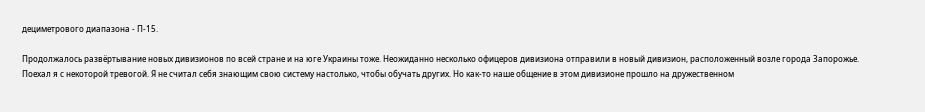дециметрового диапазона - П-15.

Продолжалось развёртывание новых дивизионов по всей стране и на юге Украины тоже. Неожиданно несколько офицеров дивизиона отправили в новый дивизион, расположенный возле города Запорожье. Поехал я с некоторой тревогой. Я не считал себя знающим свою систему настолько, чтобы обучать других. Но как-то наше общение в этом дивизионе прошло на дружественном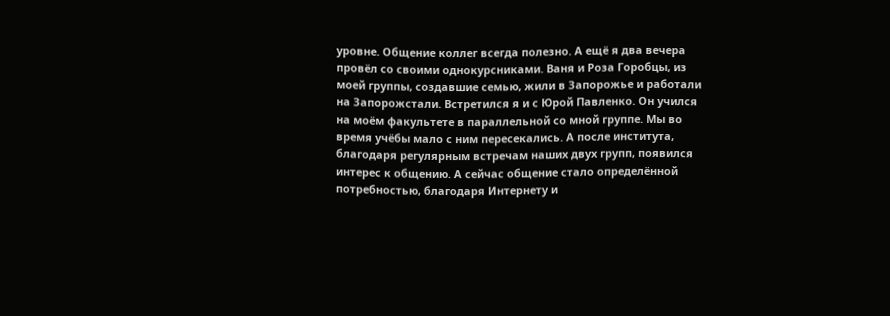уровне. Общение коллег всегда полезно. А ещё я два вечера провёл со своими однокурсниками. Ваня и Роза Горобцы, из моей группы, создавшие семью, жили в Запорожье и работали на Запорожстали. Встретился я и с Юрой Павленко. Он учился на моём факультете в параллельной со мной группе. Мы во время учёбы мало с ним пересекались. А после института, благодаря регулярным встречам наших двух групп, появился интерес к общению. А сейчас общение стало определённой потребностью, благодаря Интернету и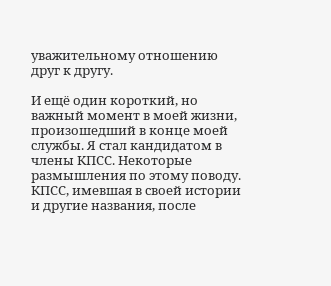уважительному отношению друг к другу.

И ещё один короткий, но важный момент в моей жизни, произошедший в конце моей службы. Я стал кандидатом в члены КПСС. Некоторые размышления по этому поводу. КПСС, имевшая в своей истории и другие названия, после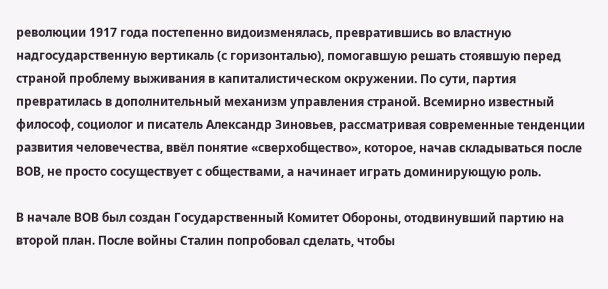революции 1917 года постепенно видоизменялась, превратившись во властную надгосударственную вертикаль (с горизонталью), помогавшую решать стоявшую перед страной проблему выживания в капиталистическом окружении. По сути, партия превратилась в дополнительный механизм управления страной. Всемирно известный философ, социолог и писатель Александр Зиновьев, рассматривая современные тенденции развития человечества, ввёл понятие «сверхобщество», которое, начав складываться после ВОВ, не просто сосуществует с обществами, а начинает играть доминирующую роль.

В начале ВОВ был создан Государственный Комитет Обороны, отодвинувший партию на второй план. После войны Сталин попробовал сделать, чтобы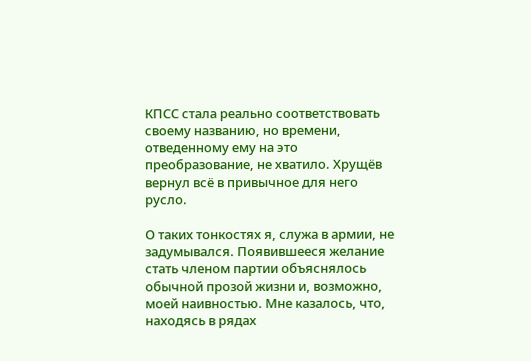КПСС стала реально соответствовать своему названию, но времени, отведенному ему на это преобразование, не хватило. Хрущёв вернул всё в привычное для него русло.

О таких тонкостях я, служа в армии, не задумывался. Появившееся желание стать членом партии объяснялось обычной прозой жизни и, возможно, моей наивностью. Мне казалось, что, находясь в рядах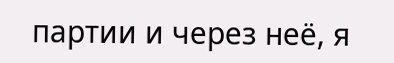партии и через неё, я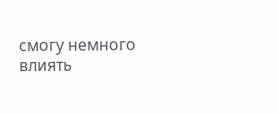смогу немного влиять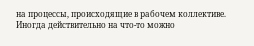на процессы, происходящие в рабочем коллективе. Иногда действительно на что-то можно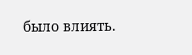было влиять.